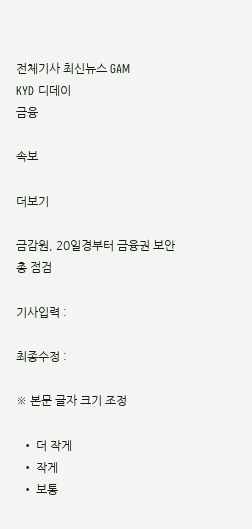전체기사 최신뉴스 GAM
KYD 디데이
금융

속보

더보기

금감원, 20일경부터 금융권 보안 총 점검

기사입력 :

최종수정 :

※ 본문 글자 크기 조정

  • 더 작게
  • 작게
  • 보통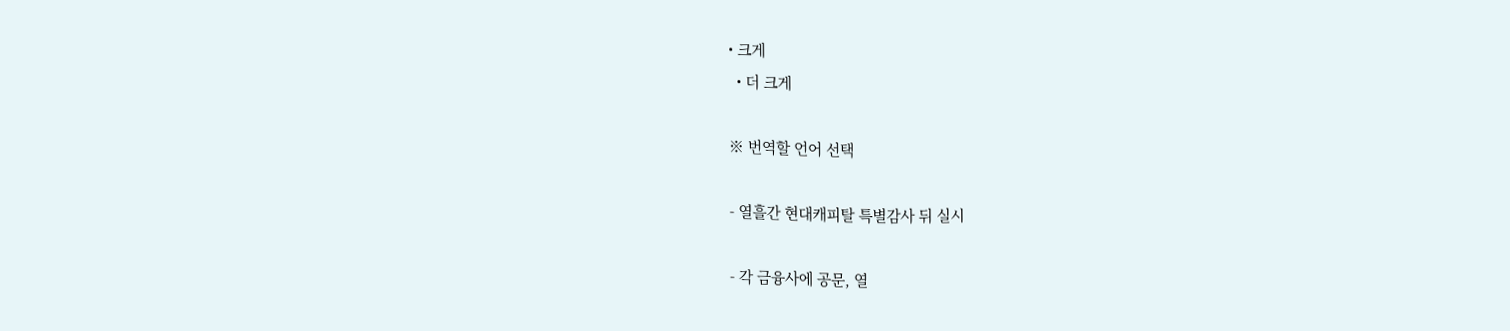• 크게
  • 더 크게

※ 번역할 언어 선택

- 열흘간 현대캐피탈 특별감사 뒤 실시

- 각 금융사에 공문, 열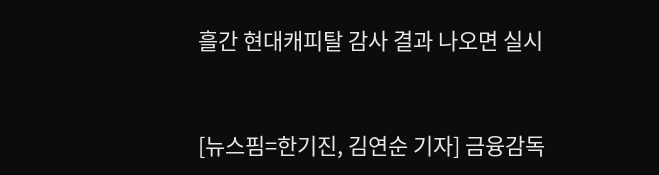흘간 현대캐피탈 감사 결과 나오면 실시


[뉴스핌=한기진, 김연순 기자] 금융감독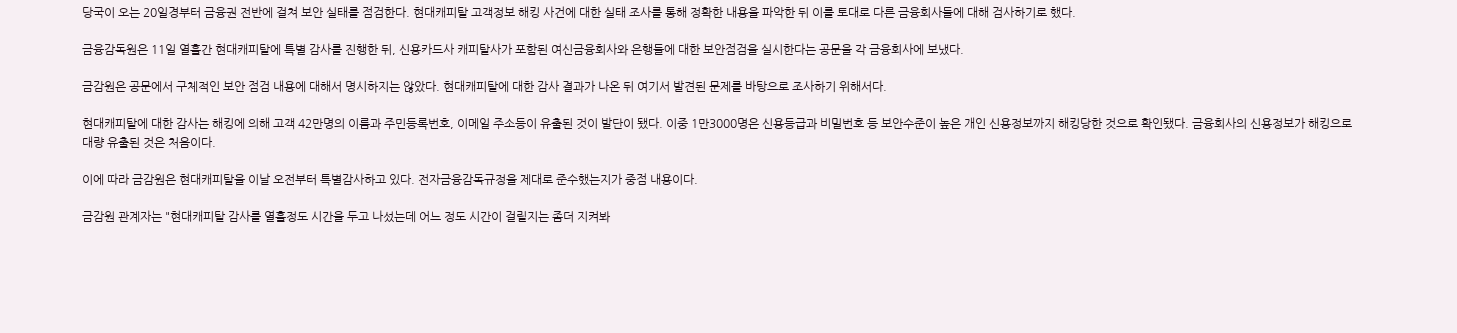당국이 오는 20일경부터 금융권 전반에 걸쳐 보안 실태를 점검한다. 현대캐피탈 고객정보 해킹 사건에 대한 실태 조사를 통해 정확한 내용을 파악한 뒤 이를 토대로 다른 금융회사들에 대해 검사하기로 했다.

금융감독원은 11일 열흘간 현대캐피탈에 특별 감사를 진행한 뒤, 신용카드사 캐피탈사가 포함된 여신금융회사와 은행들에 대한 보안점검을 실시한다는 공문을 각 금융회사에 보냈다.

금감원은 공문에서 구체적인 보안 점검 내용에 대해서 명시하지는 않았다. 현대캐피탈에 대한 감사 결과가 나온 뒤 여기서 발견된 문제를 바탕으로 조사하기 위해서다.

현대캐피탈에 대한 감사는 해킹에 의해 고객 42만명의 이름과 주민등록번호, 이메일 주소등이 유출된 것이 발단이 됐다. 이중 1만3000명은 신용등급과 비밀번호 등 보안수준이 높은 개인 신용정보까지 해킹당한 것으로 확인됐다. 금융회사의 신용정보가 해킹으로 대량 유출된 것은 처음이다.

이에 따라 금감원은 현대캐피탈을 이날 오전부터 특별감사하고 있다. 전자금융감독규정을 제대로 준수했는지가 중점 내용이다.

금감원 관계자는 "현대캐피탈 감사를 열흘정도 시간을 두고 나섰는데 어느 정도 시간이 걸릴지는 좀더 지켜봐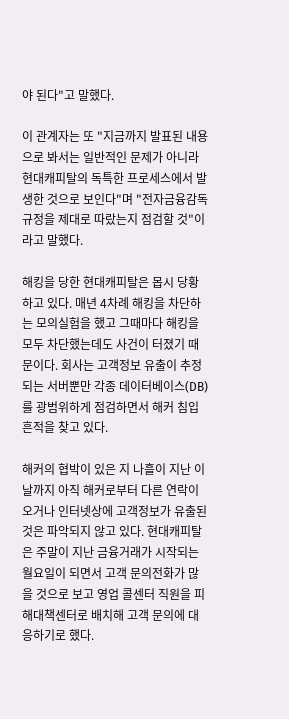야 된다"고 말했다.

이 관계자는 또 "지금까지 발표된 내용으로 봐서는 일반적인 문제가 아니라 현대캐피탈의 독특한 프로세스에서 발생한 것으로 보인다"며 "전자금융감독규정을 제대로 따랐는지 점검할 것"이라고 말했다.

해킹을 당한 현대캐피탈은 몹시 당황하고 있다. 매년 4차례 해킹을 차단하는 모의실험을 했고 그때마다 해킹을 모두 차단했는데도 사건이 터졌기 때문이다. 회사는 고객정보 유출이 추정되는 서버뿐만 각종 데이터베이스(DB)를 광범위하게 점검하면서 해커 침입 흔적을 찾고 있다.

해커의 협박이 있은 지 나흘이 지난 이날까지 아직 해커로부터 다른 연락이 오거나 인터넷상에 고객정보가 유출된 것은 파악되지 않고 있다. 현대캐피탈은 주말이 지난 금융거래가 시작되는 월요일이 되면서 고객 문의전화가 많을 것으로 보고 영업 콜센터 직원을 피해대책센터로 배치해 고객 문의에 대응하기로 했다.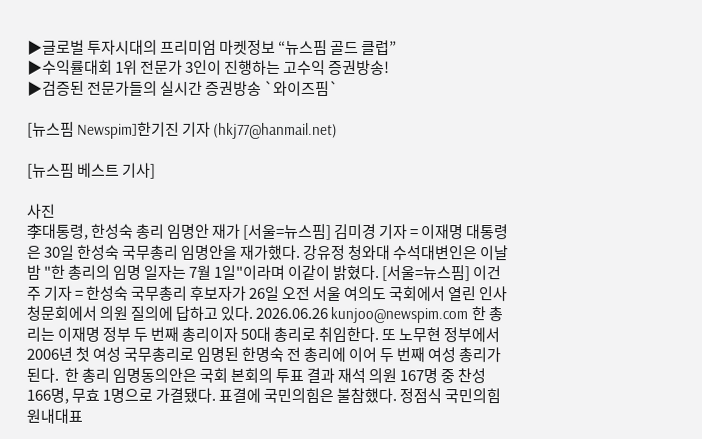▶글로벌 투자시대의 프리미엄 마켓정보 “뉴스핌 골드 클럽”
▶수익률대회 1위 전문가 3인이 진행하는 고수익 증권방송!
▶검증된 전문가들의 실시간 증권방송 `와이즈핌`

[뉴스핌 Newspim]한기진 기자 (hkj77@hanmail.net)

[뉴스핌 베스트 기사]

사진
李대통령, 한성숙 총리 임명안 재가 [서울=뉴스핌] 김미경 기자 = 이재명 대통령은 30일 한성숙 국무총리 임명안을 재가했다. 강유정 청와대 수석대변인은 이날 밤 "한 총리의 임명 일자는 7월 1일"이라며 이같이 밝혔다. [서울=뉴스핌] 이건주 기자 = 한성숙 국무총리 후보자가 26일 오전 서울 여의도 국회에서 열린 인사청문회에서 의원 질의에 답하고 있다. 2026.06.26 kunjoo@newspim.com 한 총리는 이재명 정부 두 번째 총리이자 50대 총리로 취임한다. 또 노무현 정부에서 2006년 첫 여성 국무총리로 임명된 한명숙 전 총리에 이어 두 번째 여성 총리가 된다.  한 총리 임명동의안은 국회 본회의 투표 결과 재석 의원 167명 중 찬성 166명, 무효 1명으로 가결됐다. 표결에 국민의힘은 불참했다. 정점식 국민의힘 원내대표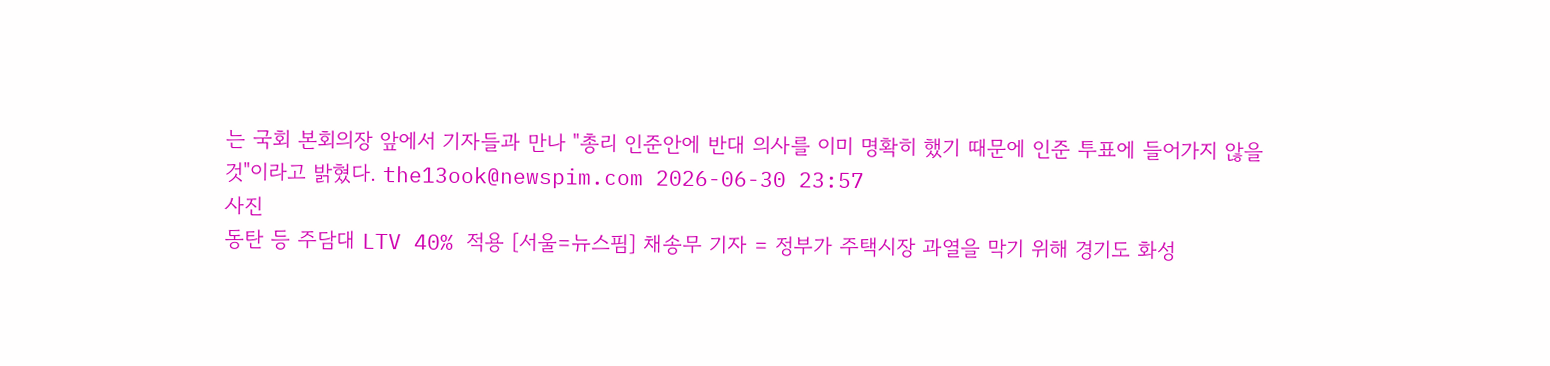는 국회 본회의장 앞에서 기자들과 만나 "총리 인준안에 반대 의사를 이미 명확히 했기 때문에 인준 투표에 들어가지 않을 것"이라고 밝혔다. the13ook@newspim.com 2026-06-30 23:57
사진
동탄 등 주담대 LTV 40% 적용 [서울=뉴스핌] 채송무 기자 = 정부가 주택시장 과열을 막기 위해 경기도 화성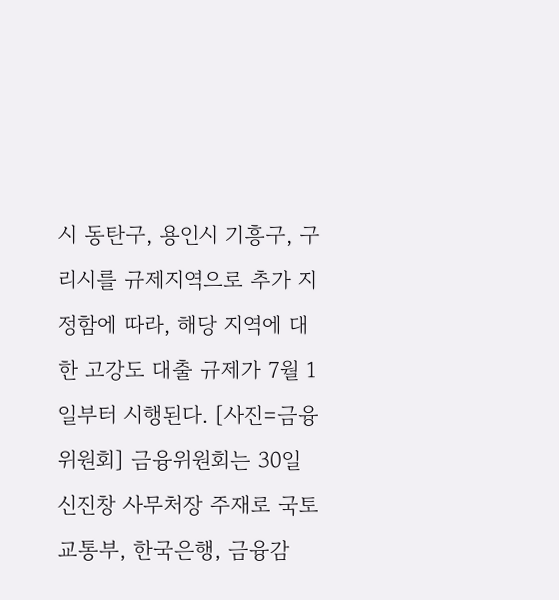시 동탄구, 용인시 기흥구, 구리시를 규제지역으로 추가 지정함에 따라, 해당 지역에 대한 고강도 대출 규제가 7월 1일부터 시행된다. [사진=금융위원회] 금융위원회는 30일 신진창 사무처장 주재로 국토교통부, 한국은행, 금융감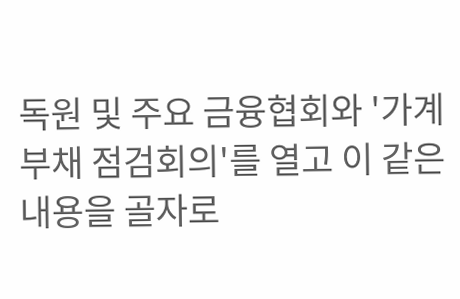독원 및 주요 금융협회와 '가계부채 점검회의'를 열고 이 같은 내용을 골자로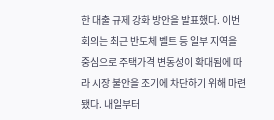한 대출 규제 강화 방안을 발표했다. 이번 회의는 최근 반도체 벨트 등 일부 지역을 중심으로 주택가격 변동성이 확대됨에 따라 시장 불안을 조기에 차단하기 위해 마련됐다. 내일부터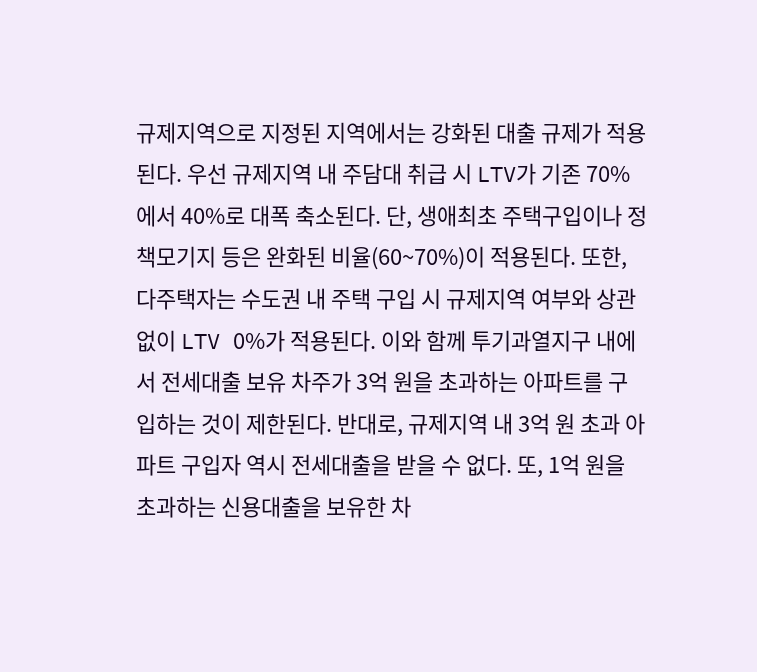규제지역으로 지정된 지역에서는 강화된 대출 규제가 적용된다. 우선 규제지역 내 주담대 취급 시 LTV가 기존 70%에서 40%로 대폭 축소된다. 단, 생애최초 주택구입이나 정책모기지 등은 완화된 비율(60~70%)이 적용된다. 또한, 다주택자는 수도권 내 주택 구입 시 규제지역 여부와 상관없이 LTV 0%가 적용된다. 이와 함께 투기과열지구 내에서 전세대출 보유 차주가 3억 원을 초과하는 아파트를 구입하는 것이 제한된다. 반대로, 규제지역 내 3억 원 초과 아파트 구입자 역시 전세대출을 받을 수 없다. 또, 1억 원을 초과하는 신용대출을 보유한 차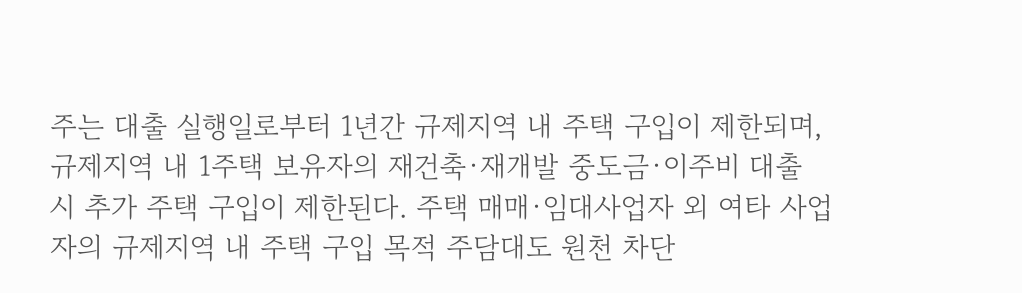주는 대출 실행일로부터 1년간 규제지역 내 주택 구입이 제한되며, 규제지역 내 1주택 보유자의 재건축·재개발 중도금·이주비 대출 시 추가 주택 구입이 제한된다. 주택 매매·임대사업자 외 여타 사업자의 규제지역 내 주택 구입 목적 주담대도 원천 차단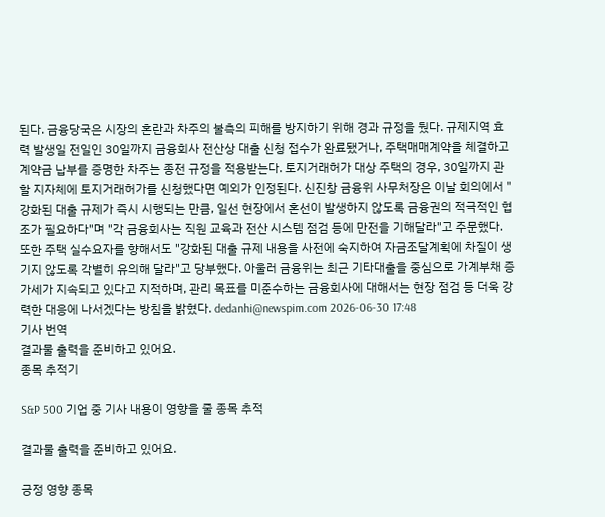된다. 금융당국은 시장의 혼란과 차주의 불측의 피해를 방지하기 위해 경과 규정을 뒀다. 규제지역 효력 발생일 전일인 30일까지 금융회사 전산상 대출 신청 접수가 완료됐거나, 주택매매계약을 체결하고 계약금 납부를 증명한 차주는 종전 규정을 적용받는다. 토지거래허가 대상 주택의 경우, 30일까지 관할 지자체에 토지거래허가를 신청했다면 예외가 인정된다. 신진창 금융위 사무처장은 이날 회의에서 "강화된 대출 규제가 즉시 시행되는 만큼, 일선 현장에서 혼선이 발생하지 않도록 금융권의 적극적인 협조가 필요하다"며 "각 금융회사는 직원 교육과 전산 시스템 점검 등에 만전을 기해달라"고 주문했다. 또한 주택 실수요자를 향해서도 "강화된 대출 규제 내용을 사전에 숙지하여 자금조달계획에 차질이 생기지 않도록 각별히 유의해 달라"고 당부했다. 아울러 금융위는 최근 기타대출을 중심으로 가계부채 증가세가 지속되고 있다고 지적하며, 관리 목표를 미준수하는 금융회사에 대해서는 현장 점검 등 더욱 강력한 대응에 나서겠다는 방침을 밝혔다. dedanhi@newspim.com 2026-06-30 17:48
기사 번역
결과물 출력을 준비하고 있어요.
종목 추적기

S&P 500 기업 중 기사 내용이 영향을 줄 종목 추적

결과물 출력을 준비하고 있어요.

긍정 영향 종목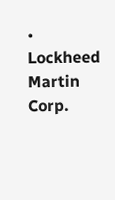• Lockheed Martin Corp.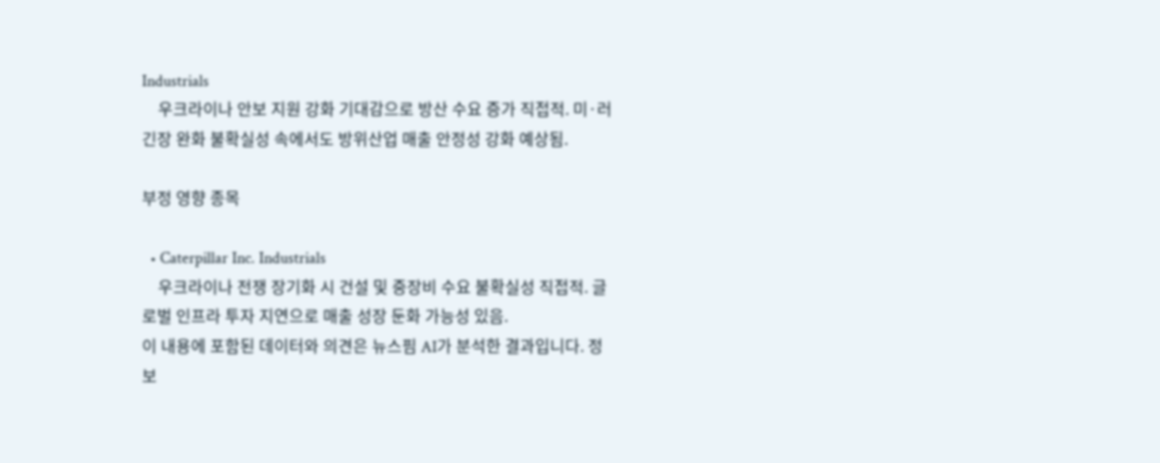Industrials
    우크라이나 안보 지원 강화 기대감으로 방산 수요 증가 직접적. 미·러 긴장 완화 불확실성 속에서도 방위산업 매출 안정성 강화 예상됨.

부정 영향 종목

  • Caterpillar Inc. Industrials
    우크라이나 전쟁 장기화 시 건설 및 중장비 수요 불확실성 직접적. 글로벌 인프라 투자 지연으로 매출 성장 둔화 가능성 있음.
이 내용에 포함된 데이터와 의견은 뉴스핌 AI가 분석한 결과입니다. 정보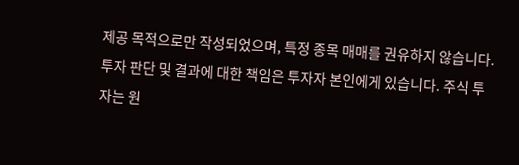제공 목적으로만 작성되었으며, 특정 종목 매매를 권유하지 않습니다. 투자 판단 및 결과에 대한 책임은 투자자 본인에게 있습니다. 주식 투자는 원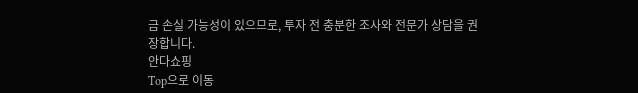금 손실 가능성이 있으므로, 투자 전 충분한 조사와 전문가 상담을 권장합니다.
안다쇼핑
Top으로 이동